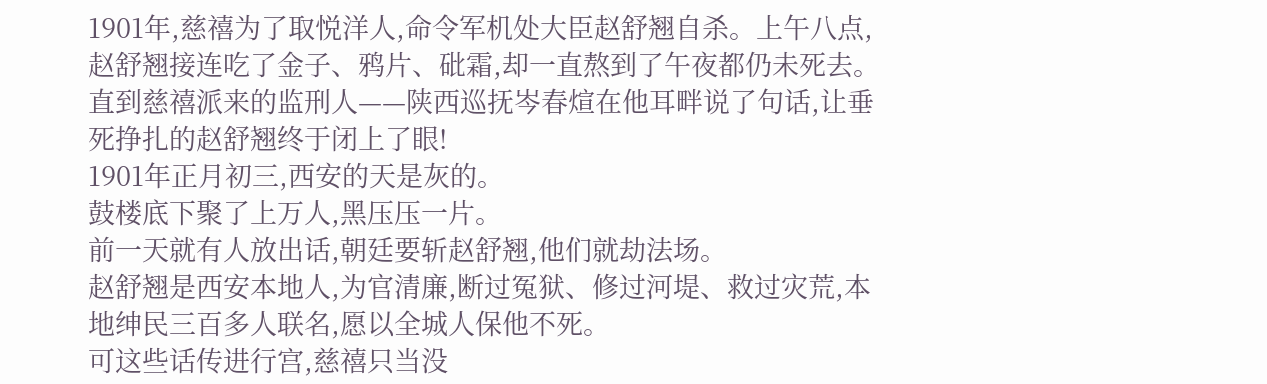1901年,慈禧为了取悦洋人,命令军机处大臣赵舒翘自杀。上午八点,赵舒翘接连吃了金子、鸦片、砒霜,却一直熬到了午夜都仍未死去。直到慈禧派来的监刑人——陕西巡抚岑春煊在他耳畔说了句话,让垂死挣扎的赵舒翘终于闭上了眼!
1901年正月初三,西安的天是灰的。
鼓楼底下聚了上万人,黑压压一片。
前一天就有人放出话,朝廷要斩赵舒翘,他们就劫法场。
赵舒翘是西安本地人,为官清廉,断过冤狱、修过河堤、救过灾荒,本地绅民三百多人联名,愿以全城人保他不死。
可这些话传进行宫,慈禧只当没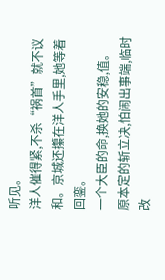听见。
洋人催得紧,不杀“祸首”就不议和。京城还攥在洋人手里,她等着回銮。
一个大臣的命,换她的安稳,值。
原本定的斩立决,怕闹出事端,临时改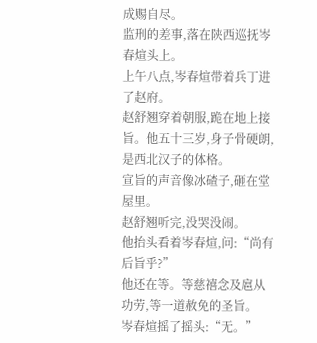成赐自尽。
监刑的差事,落在陕西巡抚岑春煊头上。
上午八点,岑春煊带着兵丁进了赵府。
赵舒翘穿着朝服,跪在地上接旨。他五十三岁,身子骨硬朗,是西北汉子的体格。
宣旨的声音像冰碴子,砸在堂屋里。
赵舒翘听完,没哭没闹。
他抬头看着岑春煊,问:“尚有后旨乎?”
他还在等。等慈禧念及扈从功劳,等一道赦免的圣旨。
岑春煊摇了摇头:“无。”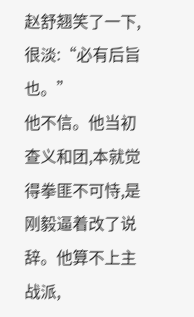赵舒翘笑了一下,很淡:“必有后旨也。”
他不信。他当初查义和团,本就觉得拳匪不可恃,是刚毅逼着改了说辞。他算不上主战派,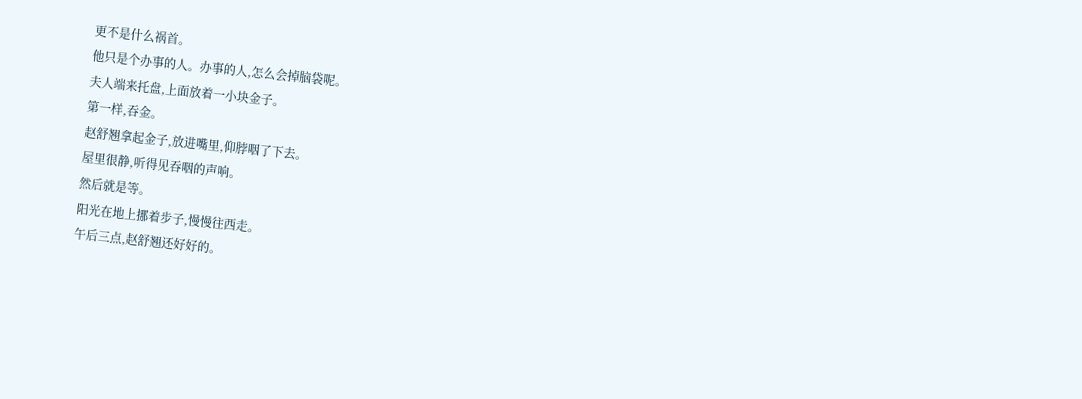更不是什么祸首。
他只是个办事的人。办事的人,怎么会掉脑袋呢。
夫人端来托盘,上面放着一小块金子。
第一样,吞金。
赵舒翘拿起金子,放进嘴里,仰脖咽了下去。
屋里很静,听得见吞咽的声响。
然后就是等。
阳光在地上挪着步子,慢慢往西走。
午后三点,赵舒翘还好好的。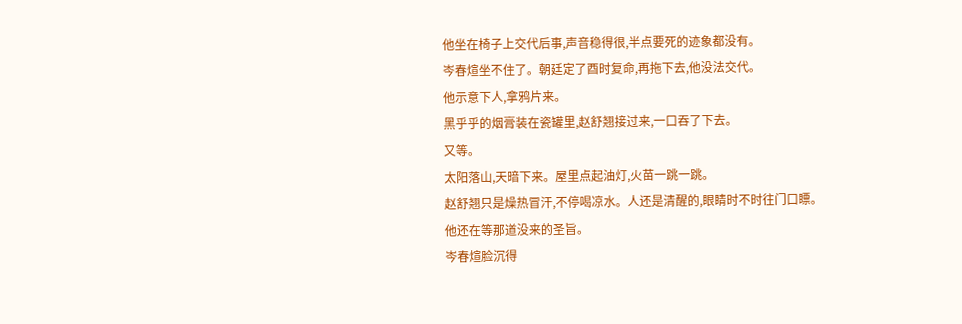他坐在椅子上交代后事,声音稳得很,半点要死的迹象都没有。
岑春煊坐不住了。朝廷定了酉时复命,再拖下去,他没法交代。
他示意下人,拿鸦片来。
黑乎乎的烟膏装在瓷罐里,赵舒翘接过来,一口吞了下去。
又等。
太阳落山,天暗下来。屋里点起油灯,火苗一跳一跳。
赵舒翘只是燥热冒汗,不停喝凉水。人还是清醒的,眼睛时不时往门口瞟。
他还在等那道没来的圣旨。
岑春煊脸沉得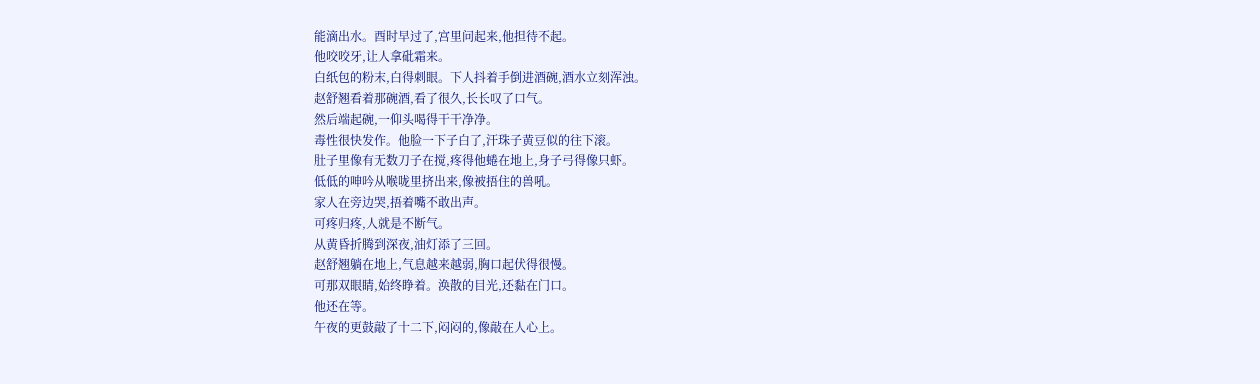能滴出水。酉时早过了,宫里问起来,他担待不起。
他咬咬牙,让人拿砒霜来。
白纸包的粉末,白得刺眼。下人抖着手倒进酒碗,酒水立刻浑浊。
赵舒翘看着那碗酒,看了很久,长长叹了口气。
然后端起碗,一仰头喝得干干净净。
毒性很快发作。他脸一下子白了,汗珠子黄豆似的往下滚。
肚子里像有无数刀子在搅,疼得他蜷在地上,身子弓得像只虾。
低低的呻吟从喉咙里挤出来,像被捂住的兽吼。
家人在旁边哭,捂着嘴不敢出声。
可疼归疼,人就是不断气。
从黄昏折腾到深夜,油灯添了三回。
赵舒翘躺在地上,气息越来越弱,胸口起伏得很慢。
可那双眼睛,始终睁着。涣散的目光,还黏在门口。
他还在等。
午夜的更鼓敲了十二下,闷闷的,像敲在人心上。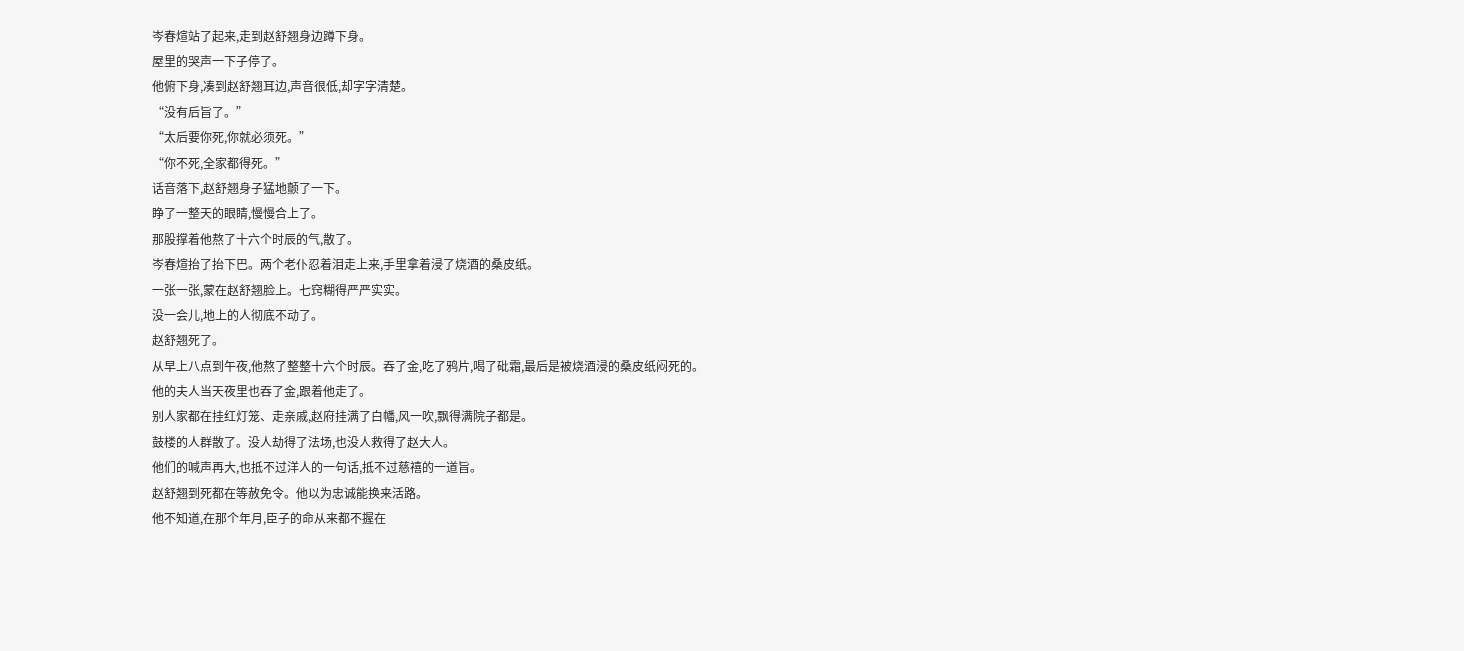岑春煊站了起来,走到赵舒翘身边蹲下身。
屋里的哭声一下子停了。
他俯下身,凑到赵舒翘耳边,声音很低,却字字清楚。
“没有后旨了。”
“太后要你死,你就必须死。”
“你不死,全家都得死。”
话音落下,赵舒翘身子猛地颤了一下。
睁了一整天的眼睛,慢慢合上了。
那股撑着他熬了十六个时辰的气,散了。
岑春煊抬了抬下巴。两个老仆忍着泪走上来,手里拿着浸了烧酒的桑皮纸。
一张一张,蒙在赵舒翘脸上。七窍糊得严严实实。
没一会儿,地上的人彻底不动了。
赵舒翘死了。
从早上八点到午夜,他熬了整整十六个时辰。吞了金,吃了鸦片,喝了砒霜,最后是被烧酒浸的桑皮纸闷死的。
他的夫人当天夜里也吞了金,跟着他走了。
别人家都在挂红灯笼、走亲戚,赵府挂满了白幡,风一吹,飘得满院子都是。
鼓楼的人群散了。没人劫得了法场,也没人救得了赵大人。
他们的喊声再大,也抵不过洋人的一句话,抵不过慈禧的一道旨。
赵舒翘到死都在等赦免令。他以为忠诚能换来活路。
他不知道,在那个年月,臣子的命从来都不握在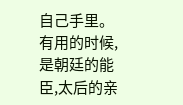自己手里。
有用的时候,是朝廷的能臣,太后的亲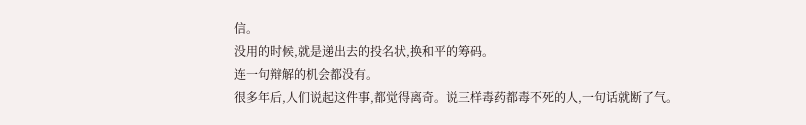信。
没用的时候,就是递出去的投名状,换和平的筹码。
连一句辩解的机会都没有。
很多年后,人们说起这件事,都觉得离奇。说三样毒药都毒不死的人,一句话就断了气。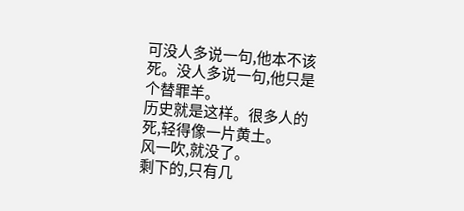可没人多说一句,他本不该死。没人多说一句,他只是个替罪羊。
历史就是这样。很多人的死,轻得像一片黄土。
风一吹,就没了。
剩下的,只有几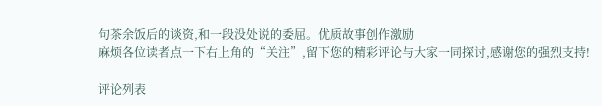句茶余饭后的谈资,和一段没处说的委屈。优质故事创作激励
麻烦各位读者点一下右上角的“关注”,留下您的精彩评论与大家一同探讨,感谢您的强烈支持!

评论列表